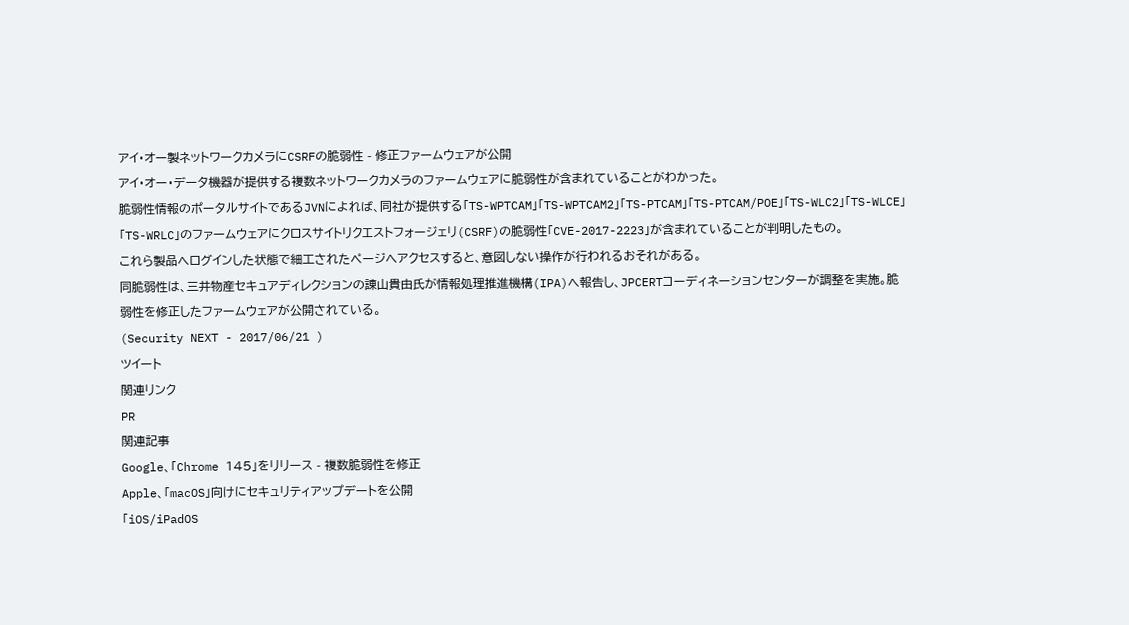アイ・オー製ネットワークカメラにCSRFの脆弱性 - 修正ファームウェアが公開
アイ・オー・データ機器が提供する複数ネットワークカメラのファームウェアに脆弱性が含まれていることがわかった。
脆弱性情報のポータルサイトであるJVNによれば、同社が提供する「TS-WPTCAM」「TS-WPTCAM2」「TS-PTCAM」「TS-PTCAM/POE」「TS-WLC2」「TS-WLCE」「TS-WRLC」のファームウェアにクロスサイトリクエストフォージェリ(CSRF)の脆弱性「CVE-2017-2223」が含まれていることが判明したもの。
これら製品へログインした状態で細工されたページへアクセスすると、意図しない操作が行われるおそれがある。
同脆弱性は、三井物産セキュアディレクションの諌山貴由氏が情報処理推進機構(IPA)へ報告し、JPCERTコーディネーションセンターが調整を実施。脆弱性を修正したファームウェアが公開されている。
(Security NEXT - 2017/06/21 )
ツイート
関連リンク
PR
関連記事
Google、「Chrome 145」をリリース - 複数脆弱性を修正
Apple、「macOS」向けにセキュリティアップデートを公開
「iOS/iPadOS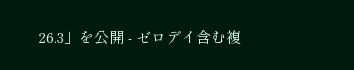26.3」を公開 - ゼロデイ含む複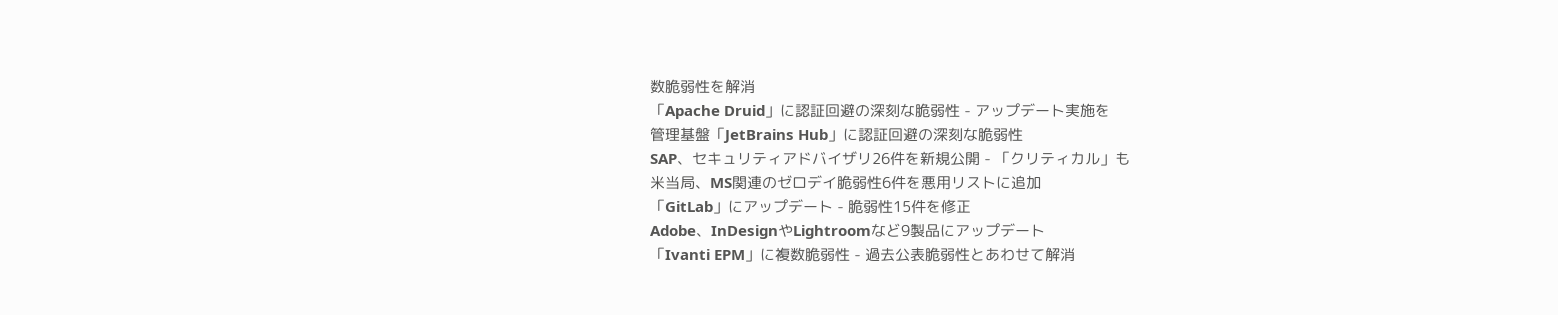数脆弱性を解消
「Apache Druid」に認証回避の深刻な脆弱性 - アップデート実施を
管理基盤「JetBrains Hub」に認証回避の深刻な脆弱性
SAP、セキュリティアドバイザリ26件を新規公開 - 「クリティカル」も
米当局、MS関連のゼロデイ脆弱性6件を悪用リストに追加
「GitLab」にアップデート - 脆弱性15件を修正
Adobe、InDesignやLightroomなど9製品にアップデート
「Ivanti EPM」に複数脆弱性 - 過去公表脆弱性とあわせて解消